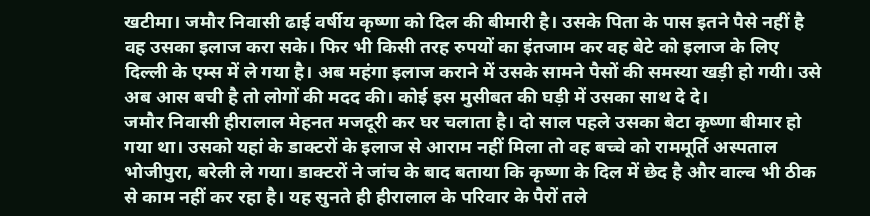खटीमा। जमौर निवासी ढाई वर्षीय कृष्णा को दिल की बीमारी है। उसके पिता के पास इतने पैसे नहीं है वह उसका इलाज करा सके। फिर भी किसी तरह रुपयों का इंतजाम कर वह बेटे को इलाज के लिए दिल्ली के एम्स में ले गया है। अब महंगा इलाज कराने में उसके सामने पैसों की समस्या खड़ी हो गयी। उसे अब आस बची है तो लोगों की मदद की। कोई इस मुसीबत की घड़ी में उसका साथ दे दे।
जमौर निवासी हीरालाल मेहनत मजदूरी कर घर चलाता है। दो साल पहले उसका बेटा कृष्णा बीमार हो गया था। उसको यहां के डाक्टरों के इलाज से आराम नहीं मिला तो वह बच्चे को राममूर्ति अस्पताल भोजीपुरा, बरेली ले गया। डाक्टरों ने जांच के बाद बताया कि कृष्णा के दिल में छेद है और वाल्व भी ठीक से काम नहीं कर रहा है। यह सुनते ही हीरालाल के परिवार के पैरों तले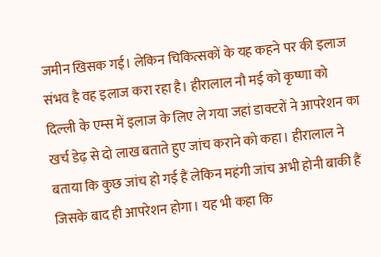जमीन खिसक गई। लेकिन चिकित्सकों के यह कहने पर की इलाज संभव है वह इलाज करा रहा है। हीरालाल नौ मई को कृष्णा को दिल्ली के एम्स में इलाज के लिए ले गया जहां डाक्टरों ने आपरेशन का खर्च डेढ़ से दो लाख बताते हुए जांच कराने को कहा। हीरालाल ने बताया कि कुछ जांच हो गई हैं लेकिन महंगी जांच अभी होनी बाकी हैं जिसके बाद ही आपरेशन होगा। यह भी कहा कि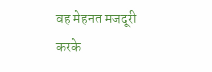वह मेहनत मजदूरी करके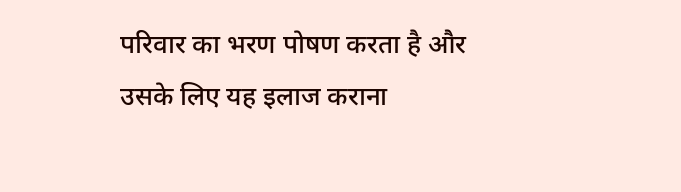परिवार का भरण पोषण करता है और उसके लिए यह इलाज कराना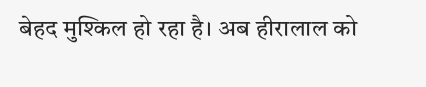बेहद मुश्किल हो रहा है। अब हीरालाल को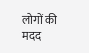लोगों की मदद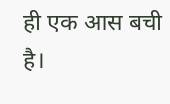ही एक आस बची है।